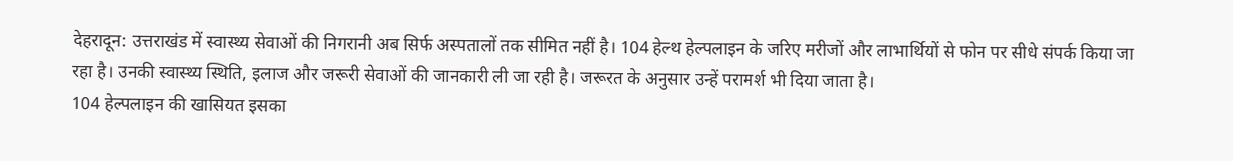देहरादून: उत्तराखंड में स्वास्थ्य सेवाओं की निगरानी अब सिर्फ अस्पतालों तक सीमित नहीं है। 104 हेल्थ हेल्पलाइन के जरिए मरीजों और लाभार्थियों से फोन पर सीधे संपर्क किया जा रहा है। उनकी स्वास्थ्य स्थिति, इलाज और जरूरी सेवाओं की जानकारी ली जा रही है। जरूरत के अनुसार उन्हें परामर्श भी दिया जाता है।
104 हेल्पलाइन की खासियत इसका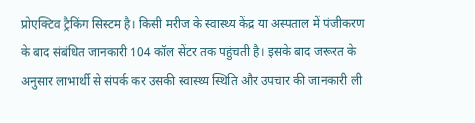प्रोएक्टिव ट्रैकिंग सिस्टम है। किसी मरीज के स्वास्थ्य केंद्र या अस्पताल में पंजीकरण के बाद संबंधित जानकारी 104 कॉल सेंटर तक पहुंचती है। इसके बाद जरूरत के अनुसार लाभार्थी से संपर्क कर उसकी स्वास्थ्य स्थिति और उपचार की जानकारी ली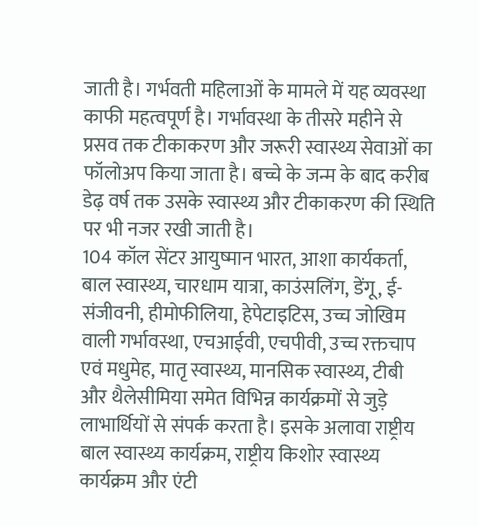जाती है। गर्भवती महिलाओं के मामले में यह व्यवस्था काफी महत्वपूर्ण है। गर्भावस्था के तीसरे महीने से प्रसव तक टीकाकरण और जरूरी स्वास्थ्य सेवाओं का फॉलोअप किया जाता है। बच्चे के जन्म के बाद करीब डेढ़ वर्ष तक उसके स्वास्थ्य और टीकाकरण की स्थिति पर भी नजर रखी जाती है।
104 कॉल सेंटर आयुष्मान भारत, आशा कार्यकर्ता, बाल स्वास्थ्य, चारधाम यात्रा, काउंसलिंग, डेंगू, ई-संजीवनी, हीमोफीलिया, हेपेटाइटिस, उच्च जोखिम वाली गर्भावस्था, एचआईवी, एचपीवी, उच्च रक्तचाप एवं मधुमेह, मातृ स्वास्थ्य, मानसिक स्वास्थ्य, टीबी और थैलेसीमिया समेत विभिन्न कार्यक्रमों से जुड़े लाभार्थियों से संपर्क करता है। इसके अलावा राष्ट्रीय बाल स्वास्थ्य कार्यक्रम, राष्ट्रीय किशोर स्वास्थ्य कार्यक्रम और एंटी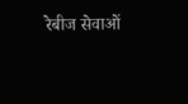रेबीज सेवाओं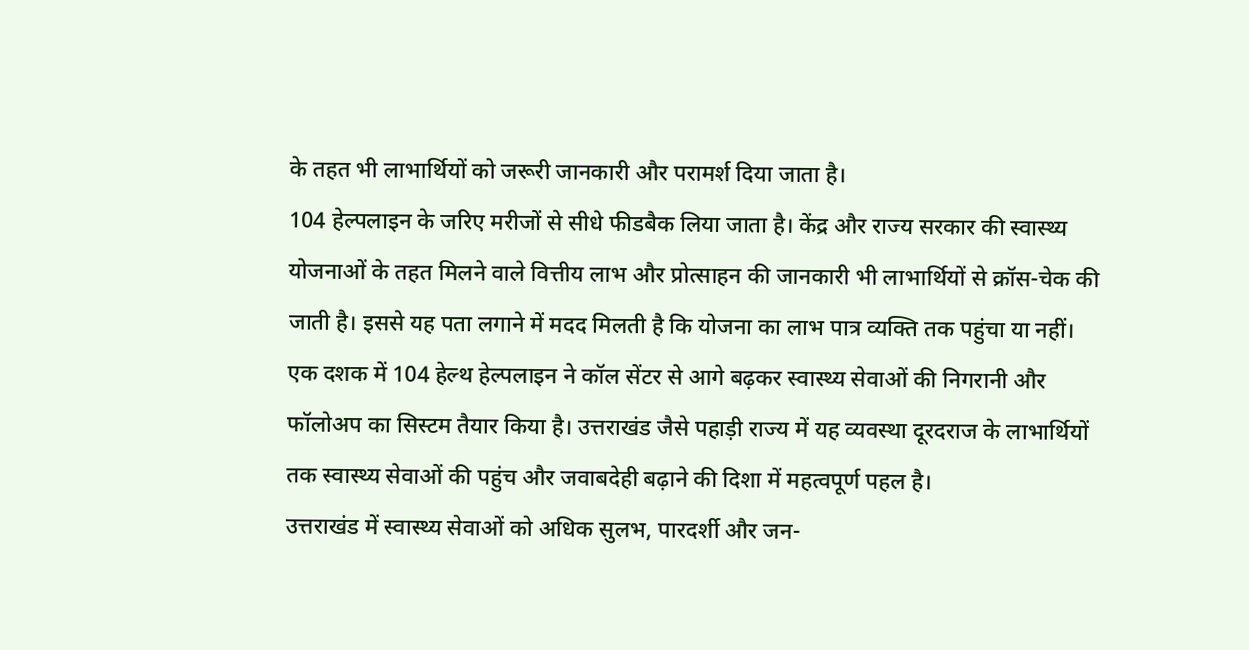के तहत भी लाभार्थियों को जरूरी जानकारी और परामर्श दिया जाता है।
104 हेल्पलाइन के जरिए मरीजों से सीधे फीडबैक लिया जाता है। केंद्र और राज्य सरकार की स्वास्थ्य योजनाओं के तहत मिलने वाले वित्तीय लाभ और प्रोत्साहन की जानकारी भी लाभार्थियों से क्रॉस-चेक की जाती है। इससे यह पता लगाने में मदद मिलती है कि योजना का लाभ पात्र व्यक्ति तक पहुंचा या नहीं।
एक दशक में 104 हेल्थ हेल्पलाइन ने कॉल सेंटर से आगे बढ़कर स्वास्थ्य सेवाओं की निगरानी और फॉलोअप का सिस्टम तैयार किया है। उत्तराखंड जैसे पहाड़ी राज्य में यह व्यवस्था दूरदराज के लाभार्थियों तक स्वास्थ्य सेवाओं की पहुंच और जवाबदेही बढ़ाने की दिशा में महत्वपूर्ण पहल है।
उत्तराखंड में स्वास्थ्य सेवाओं को अधिक सुलभ, पारदर्शी और जन-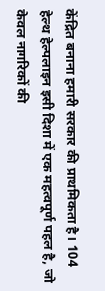केंद्रित बनाना हमारी सरकार की प्राथमिकता है। 104 हेल्थ हेल्पलाइन इसी दिशा में एक महत्वपूर्ण पहल है, जो केवल नागरिकों की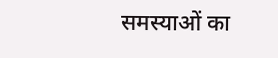समस्याओं का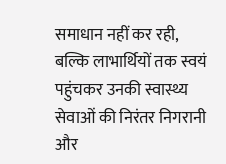समाधान नहीं कर रही, बल्कि लाभार्थियों तक स्वयं पहुंचकर उनकी स्वास्थ्य सेवाओं की निरंतर निगरानी और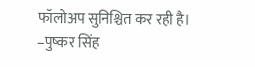फॉलोअप सुनिश्चित कर रही है। –पुष्कर सिंह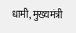धामी, मुख्यमंत्री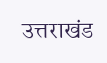उत्तराखंड